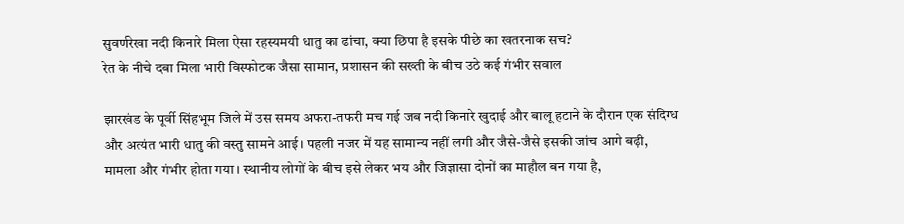सुवर्णरेखा नदी किनारे मिला ऐसा रहस्यमयी धातु का ढांचा, क्या छिपा है इसके पीछे का खतरनाक सच?
रेत के नीचे दबा मिला भारी विस्फोटक जैसा सामान, प्रशासन की सख्ती के बीच उठे कई गंभीर सवाल

झारखंड के पूर्वी सिंहभूम जिले में उस समय अफरा-तफरी मच गई जब नदी किनारे खुदाई और बालू हटाने के दौरान एक संदिग्ध और अत्यंत भारी धातु की वस्तु सामने आई। पहली नजर में यह सामान्य नहीं लगी और जैसे-जैसे इसकी जांच आगे बढ़ी, मामला और गंभीर होता गया। स्थानीय लोगों के बीच इसे लेकर भय और जिज्ञासा दोनों का माहौल बन गया है,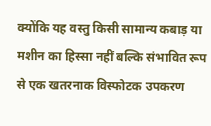क्योंकि यह वस्तु किसी सामान्य कबाड़ या मशीन का हिस्सा नहीं बल्कि संभावित रूप से एक खतरनाक विस्फोटक उपकरण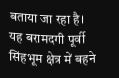बताया जा रहा है।
यह बरामदगी पूर्वी सिंहभूम क्षेत्र में बहने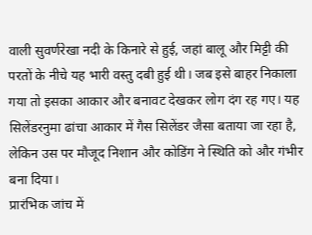वाली सुवर्णरेखा नदी के किनारे से हुई, जहां बालू और मिट्टी की परतों के नीचे यह भारी वस्तु दबी हुई थी। जब इसे बाहर निकाला गया तो इसका आकार और बनावट देखकर लोग दंग रह गए। यह सिलेंडरनुमा ढांचा आकार में गैस सिलेंडर जैसा बताया जा रहा है, लेकिन उस पर मौजूद निशान और कोडिंग ने स्थिति को और गंभीर बना दिया।
प्रारंभिक जांच में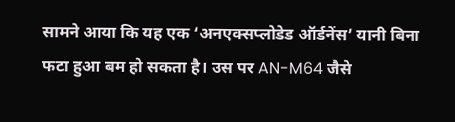सामने आया कि यह एक ‘अनएक्सप्लोडेड ऑर्डनेंस’ यानी बिना फटा हुआ बम हो सकता है। उस पर AN-M64 जैसे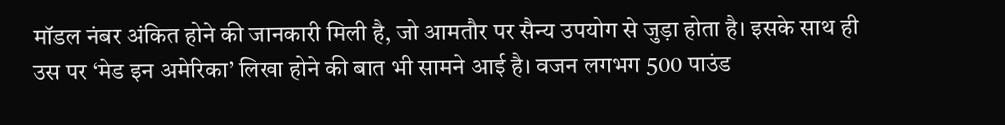मॉडल नंबर अंकित होने की जानकारी मिली है, जो आमतौर पर सैन्य उपयोग से जुड़ा होता है। इसके साथ ही उस पर ‘मेड इन अमेरिका’ लिखा होने की बात भी सामने आई है। वजन लगभग 500 पाउंड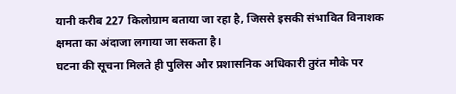यानी करीब 227 किलोग्राम बताया जा रहा है, जिससे इसकी संभावित विनाशक क्षमता का अंदाजा लगाया जा सकता है।
घटना की सूचना मिलते ही पुलिस और प्रशासनिक अधिकारी तुरंत मौके पर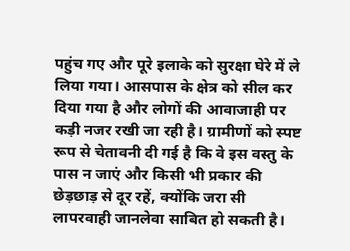पहुंच गए और पूरे इलाके को सुरक्षा घेरे में ले लिया गया। आसपास के क्षेत्र को सील कर दिया गया है और लोगों की आवाजाही पर कड़ी नजर रखी जा रही है। ग्रामीणों को स्पष्ट रूप से चेतावनी दी गई है कि वे इस वस्तु के पास न जाएं और किसी भी प्रकार की छेड़छाड़ से दूर रहें, क्योंकि जरा सी लापरवाही जानलेवा साबित हो सकती है।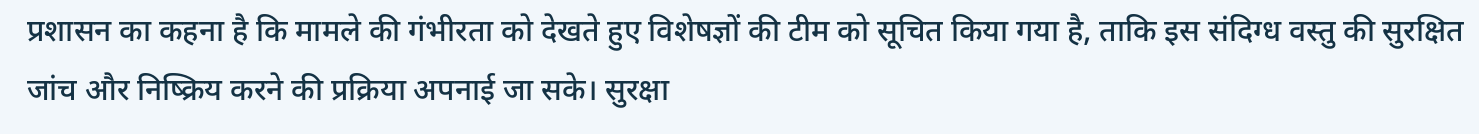प्रशासन का कहना है कि मामले की गंभीरता को देखते हुए विशेषज्ञों की टीम को सूचित किया गया है, ताकि इस संदिग्ध वस्तु की सुरक्षित जांच और निष्क्रिय करने की प्रक्रिया अपनाई जा सके। सुरक्षा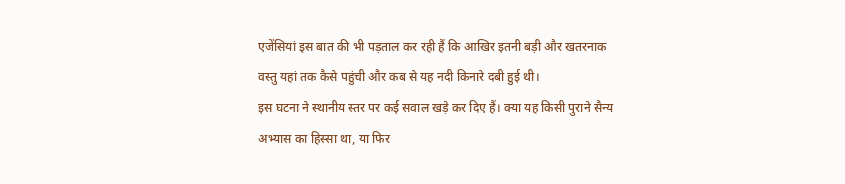एजेंसियां इस बात की भी पड़ताल कर रही हैं कि आखिर इतनी बड़ी और खतरनाक वस्तु यहां तक कैसे पहुंची और कब से यह नदी किनारे दबी हुई थी।
इस घटना ने स्थानीय स्तर पर कई सवाल खड़े कर दिए हैं। क्या यह किसी पुराने सैन्य अभ्यास का हिस्सा था, या फिर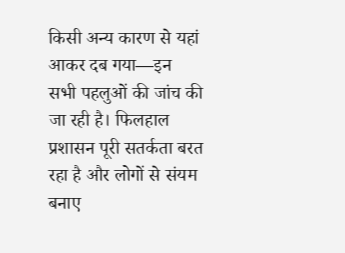किसी अन्य कारण से यहां आकर दब गया—इन सभी पहलुओं की जांच की जा रही है। फिलहाल प्रशासन पूरी सतर्कता बरत रहा है और लोगों से संयम बनाए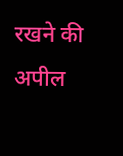रखने की अपील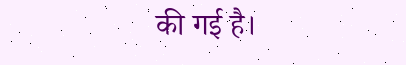की गई है।